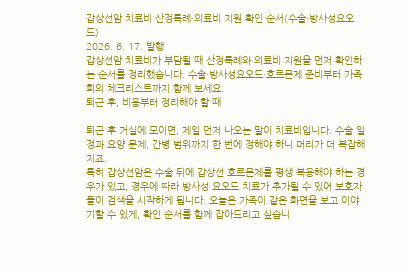갑상선암 치료비 산정특례·의료비 지원 확인 순서(수술·방사성요오드)
2026. 6. 17. 발행
갑상선암 치료비가 부담될 때 산정특례와 의료비 지원을 먼저 확인하는 순서를 정리했습니다. 수술·방사성요오드·호르몬제 준비부터 가족회의 체크리스트까지 함께 보세요.
퇴근 후, 비용부터 정리해야 할 때

퇴근 후 거실에 모이면, 제일 먼저 나오는 말이 치료비입니다. 수술 일정과 요양 문제, 간병 범위까지 한 번에 정해야 하니 머리가 더 복잡해지죠.
특히 갑상선암은 수술 뒤에 갑상선 호르몬제를 평생 복용해야 하는 경우가 있고, 경우에 따라 방사성 요오드 치료가 추가될 수 있어 보호자들이 검색을 시작하게 됩니다. 오늘은 가족이 같은 화면을 보고 이야기할 수 있게, 확인 순서를 함께 잡아드리고 싶습니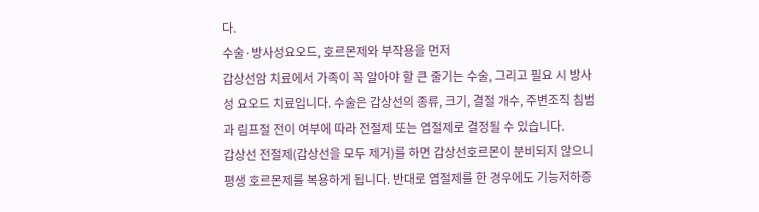다.
수술·방사성요오드, 호르몬제와 부작용을 먼저
갑상선암 치료에서 가족이 꼭 알아야 할 큰 줄기는 수술, 그리고 필요 시 방사성 요오드 치료입니다. 수술은 갑상선의 종류, 크기, 결절 개수, 주변조직 침범과 림프절 전이 여부에 따라 전절제 또는 엽절제로 결정될 수 있습니다.
갑상선 전절제(갑상선을 모두 제거)를 하면 갑상선호르몬이 분비되지 않으니 평생 호르몬제를 복용하게 됩니다. 반대로 엽절제를 한 경우에도 기능저하증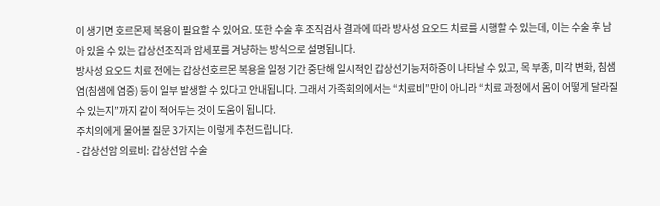이 생기면 호르몬제 복용이 필요할 수 있어요. 또한 수술 후 조직검사 결과에 따라 방사성 요오드 치료를 시행할 수 있는데, 이는 수술 후 남아 있을 수 있는 갑상선조직과 암세포를 겨냥하는 방식으로 설명됩니다.
방사성 요오드 치료 전에는 갑상선호르몬 복용을 일정 기간 중단해 일시적인 갑상선기능저하증이 나타날 수 있고, 목 부종, 미각 변화, 침샘염(침샘에 염증) 등이 일부 발생할 수 있다고 안내됩니다. 그래서 가족회의에서는 “치료비”만이 아니라 “치료 과정에서 몸이 어떻게 달라질 수 있는지”까지 같이 적어두는 것이 도움이 됩니다.
주치의에게 물어볼 질문 3가지는 이렇게 추천드립니다.
- 갑상선암 의료비: 갑상선암 수술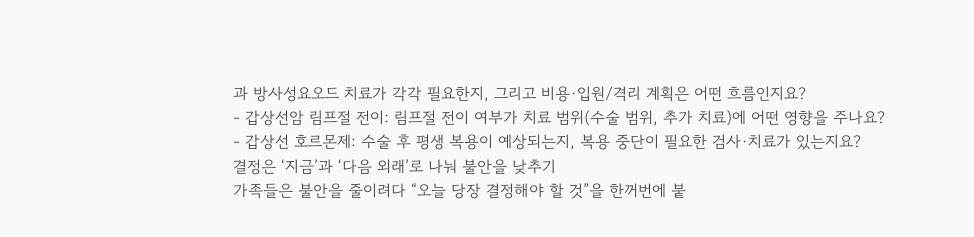과 방사성요오드 치료가 각각 필요한지, 그리고 비용·입원/격리 계획은 어떤 흐름인지요?
- 갑상선암 림프절 전이: 림프절 전이 여부가 치료 범위(수술 범위, 추가 치료)에 어떤 영향을 주나요?
- 갑상선 호르몬제: 수술 후 평생 복용이 예상되는지, 복용 중단이 필요한 검사·치료가 있는지요?
결정은 ‘지금’과 ‘다음 외래’로 나눠 불안을 낮추기
가족들은 불안을 줄이려다 “오늘 당장 결정해야 할 것”을 한꺼번에 붙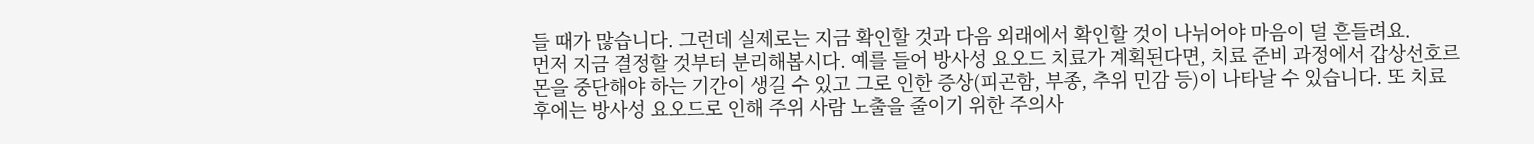들 때가 많습니다. 그런데 실제로는 지금 확인할 것과 다음 외래에서 확인할 것이 나뉘어야 마음이 덜 흔들려요.
먼저 지금 결정할 것부터 분리해봅시다. 예를 들어 방사성 요오드 치료가 계획된다면, 치료 준비 과정에서 갑상선호르몬을 중단해야 하는 기간이 생길 수 있고 그로 인한 증상(피곤함, 부종, 추위 민감 등)이 나타날 수 있습니다. 또 치료 후에는 방사성 요오드로 인해 주위 사람 노출을 줄이기 위한 주의사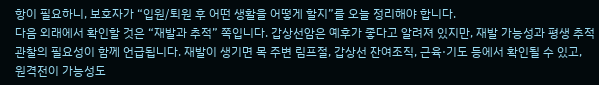항이 필요하니, 보호자가 “입원/퇴원 후 어떤 생활을 어떻게 할지”를 오늘 정리해야 합니다.
다음 외래에서 확인할 것은 “재발과 추적” 쪽입니다. 갑상선암은 예후가 좋다고 알려져 있지만, 재발 가능성과 평생 추적관찰의 필요성이 함께 언급됩니다. 재발이 생기면 목 주변 림프절, 갑상선 잔여조직, 근육·기도 등에서 확인될 수 있고, 원격전이 가능성도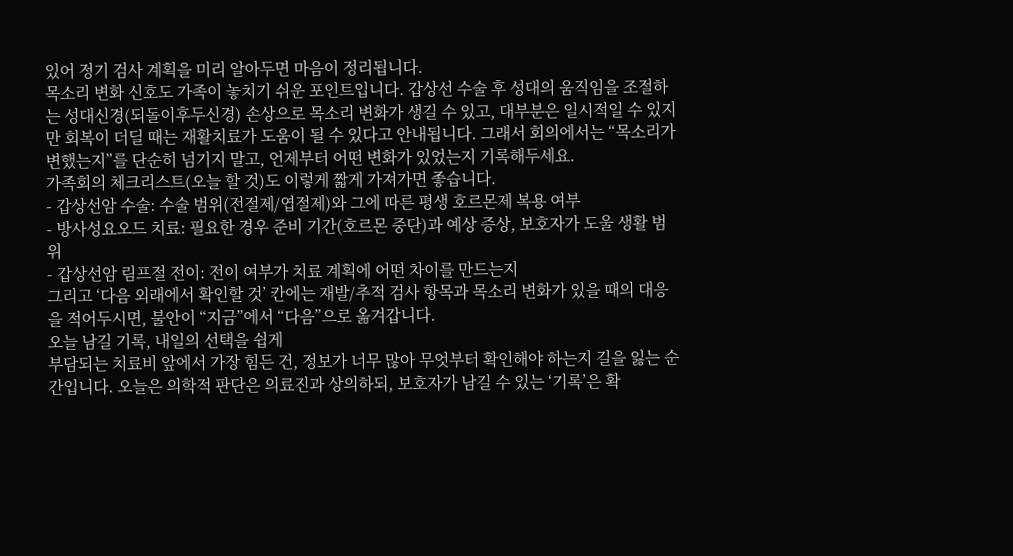있어 정기 검사 계획을 미리 알아두면 마음이 정리됩니다.
목소리 변화 신호도 가족이 놓치기 쉬운 포인트입니다. 갑상선 수술 후 성대의 움직임을 조절하는 성대신경(되돌이후두신경) 손상으로 목소리 변화가 생길 수 있고, 대부분은 일시적일 수 있지만 회복이 더딜 때는 재활치료가 도움이 될 수 있다고 안내됩니다. 그래서 회의에서는 “목소리가 변했는지”를 단순히 넘기지 말고, 언제부터 어떤 변화가 있었는지 기록해두세요.
가족회의 체크리스트(오늘 할 것)도 이렇게 짧게 가져가면 좋습니다.
- 갑상선암 수술: 수술 범위(전절제/엽절제)와 그에 따른 평생 호르몬제 복용 여부
- 방사성요오드 치료: 필요한 경우 준비 기간(호르몬 중단)과 예상 증상, 보호자가 도울 생활 범위
- 갑상선암 림프절 전이: 전이 여부가 치료 계획에 어떤 차이를 만드는지
그리고 ‘다음 외래에서 확인할 것’ 칸에는 재발/추적 검사 항목과 목소리 변화가 있을 때의 대응을 적어두시면, 불안이 “지금”에서 “다음”으로 옮겨갑니다.
오늘 남길 기록, 내일의 선택을 쉽게
부담되는 치료비 앞에서 가장 힘든 건, 정보가 너무 많아 무엇부터 확인해야 하는지 길을 잃는 순간입니다. 오늘은 의학적 판단은 의료진과 상의하되, 보호자가 남길 수 있는 ‘기록’은 확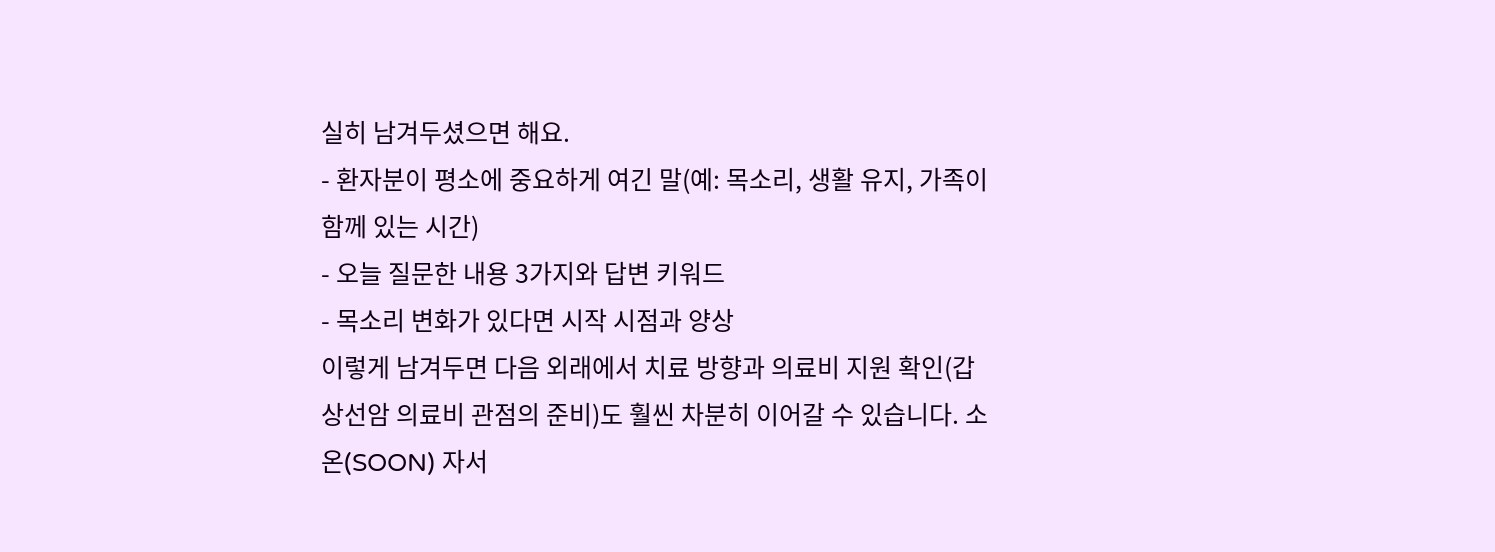실히 남겨두셨으면 해요.
- 환자분이 평소에 중요하게 여긴 말(예: 목소리, 생활 유지, 가족이 함께 있는 시간)
- 오늘 질문한 내용 3가지와 답변 키워드
- 목소리 변화가 있다면 시작 시점과 양상
이렇게 남겨두면 다음 외래에서 치료 방향과 의료비 지원 확인(갑상선암 의료비 관점의 준비)도 훨씬 차분히 이어갈 수 있습니다. 소온(SOON) 자서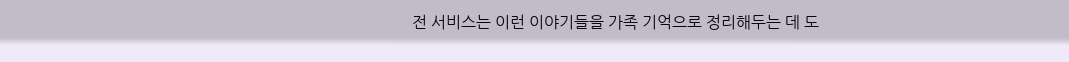전 서비스는 이런 이야기들을 가족 기억으로 정리해두는 데 도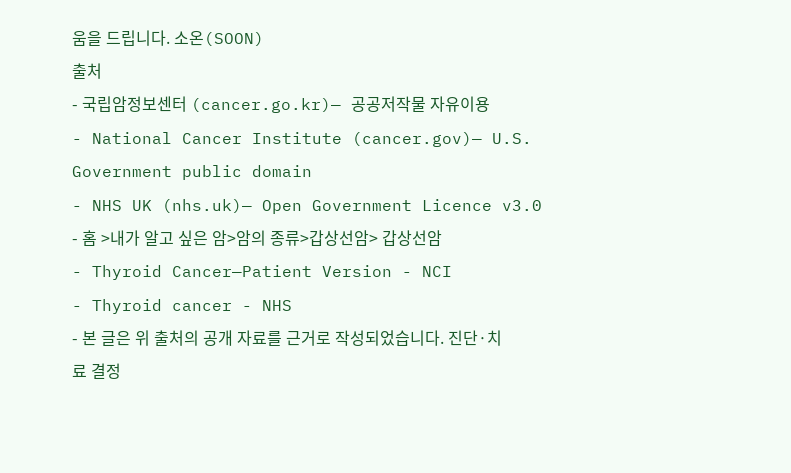움을 드립니다. 소온(SOON)
출처
- 국립암정보센터 (cancer.go.kr)— 공공저작물 자유이용
- National Cancer Institute (cancer.gov)— U.S. Government public domain
- NHS UK (nhs.uk)— Open Government Licence v3.0
- 홈 >내가 알고 싶은 암>암의 종류>갑상선암> 갑상선암
- Thyroid Cancer—Patient Version - NCI
- Thyroid cancer - NHS
- 본 글은 위 출처의 공개 자료를 근거로 작성되었습니다. 진단·치료 결정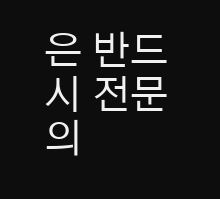은 반드시 전문의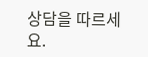상담을 따르세요.